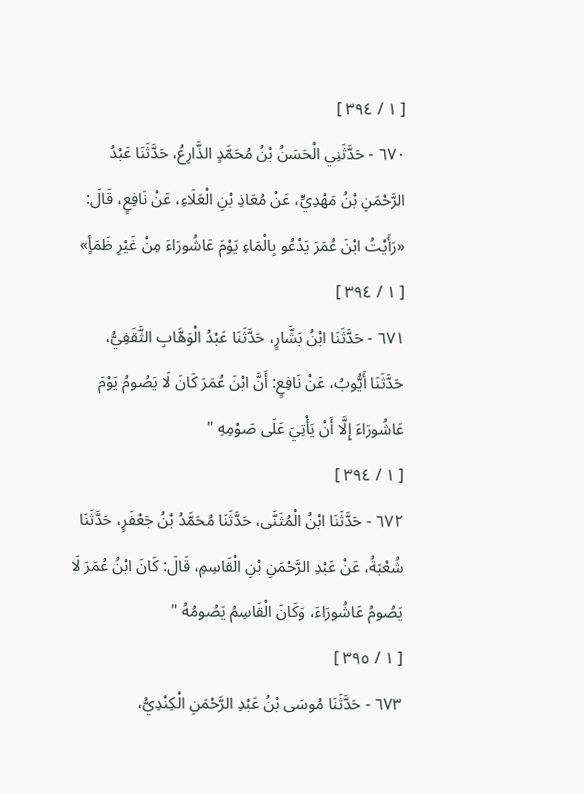[ ١ / ٣٩٤ ]
٦٧٠ - حَدَّثَنِي الْحَسَنُ بْنُ مُحَمَّدٍ الذَّارِعُ، حَدَّثَنَا عَبْدُ الرَّحْمَنِ بْنُ مَهْدِيٍّ، عَنْ مُعَاذِ بْنِ الْعَلَاءِ، عَنْ نَافِعٍ، قَالَ: «رَأَيْتُ ابْنَ عُمَرَ يَدْعُو بِالْمَاءِ يَوْمَ عَاشُورَاءَ مِنْ غَيْرِ ظَمَأٍ»
[ ١ / ٣٩٤ ]
٦٧١ - حَدَّثَنَا ابْنُ بَشَّارٍ، حَدَّثَنَا عَبْدُ الْوَهَّابِ الثَّقَفِيُّ، حَدَّثَنَا أَيُّوبُ، عَنْ نَافِعٍ: أَنَّ ابْنَ عُمَرَ كَانَ لَا يَصُومُ يَوْمَ عَاشُورَاءَ إِلَّا أَنْ يَأْتِيَ عَلَى صَوْمِهِ "
[ ١ / ٣٩٤ ]
٦٧٢ - حَدَّثَنَا ابْنُ الْمُثَنَّى، حَدَّثَنَا مُحَمَّدُ بْنُ جَعْفَرٍ، حَدَّثَنَا شُعْبَةُ، عَنْ عَبْدِ الرَّحْمَنِ بْنِ الْقَاسِمِ، قَالَ: كَانَ ابْنُ عُمَرَ لَا يَصُومُ عَاشُورَاءَ، وَكَانَ الْقَاسِمُ يَصُومُهُ "
[ ١ / ٣٩٥ ]
٦٧٣ - حَدَّثَنَا مُوسَى بْنُ عَبْدِ الرَّحْمَنِ الْكِنْدِيُّ،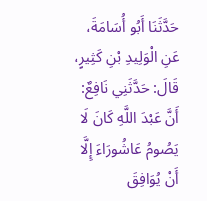حَدَّثَنَا أَبُو أُسَامَةَ، عَنِ الْوَلِيدِ بْنِ كَثِيرٍ، قَالَ: حَدَّثَنِي نَافِعٌ: أَنَّ عَبْدَ اللَّهِ كَانَ لَا يَصُومُ عَاشُورَاءَ إِلَّا أَنْ يُوَافِقَ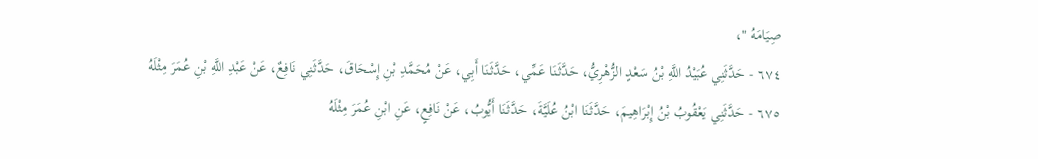صِيَامَهُ "،
٦٧٤ - حَدَّثَنِي عُبَيْدُ اللَّهِ بْنُ سَعْدٍ الزُّهْرِيُّ، حَدَّثَنَا عَمِّي، حَدَّثَنَا أَبِي، عَنْ مُحَمَّدِ بْنِ إِسْحَاقَ، حَدَّثَنِي نَافِعٌ، عَنْ عَبْدِ اللَّهِ بْنِ عُمَرَ مِثْلَهُ
٦٧٥ - حَدَّثَنِي يَعْقُوبُ بْنُ إِبْرَاهِيمَ، حَدَّثَنَا ابْنُ عُلَيَّةَ، حَدَّثَنَا أَيُّوبُ، عَنْ نَافِعٍ، عَنِ ابْنِ عُمَرَ مِثْلَهُ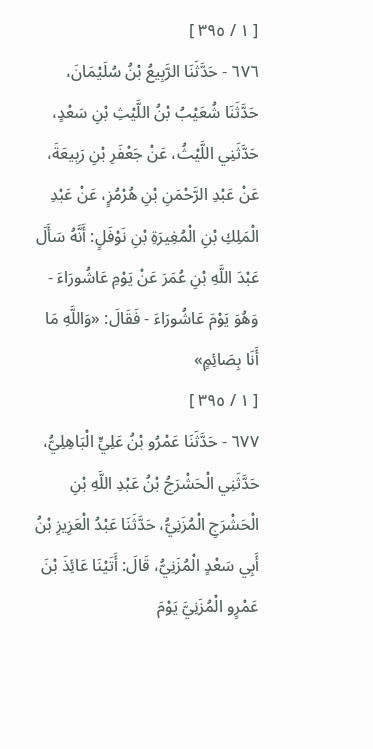[ ١ / ٣٩٥ ]
٦٧٦ - حَدَّثَنَا الرَّبِيعُ بْنُ سُلَيْمَانَ، حَدَّثَنَا شُعَيْبُ بْنُ اللَّيْثِ بْنِ سَعْدٍ، حَدَّثَنِي اللَّيْثُ، عَنْ جَعْفَرِ بْنِ رَبِيعَةَ، عَنْ عَبْدِ الرَّحْمَنِ بْنِ هُرْمُزٍ، عَنْ عَبْدِ الْمَلِكِ بْنِ الْمُغِيرَةِ بْنِ نَوْفَلٍ: أَنَّهُ سَأَلَ عَبْدَ اللَّهِ بْنِ عُمَرَ عَنْ يَوْمِ عَاشُورَاءَ - وَهُوَ يَوْمَ عَاشُورَاءَ - فَقَالَ: «وَاللَّهِ مَا أَنَا بِصَائِمٍ»
[ ١ / ٣٩٥ ]
٦٧٧ - حَدَّثَنَا عَمْرُو بْنُ عَلِيٍّ الْبَاهِلِيُّ، حَدَّثَنِي الْحَشْرَجُ بْنُ عَبْدِ اللَّهِ بْنِ الْحَشْرَجِ الْمُزَنِيُّ، حَدَّثَنَا عَبْدُ الْعَزِيزِ بْنُ أَبِي سَعْدٍ الْمُزَنِيُّ، قَالَ: أَتَيْنَا عَائِذَ بْنَ عَمْرٍو الْمُزَنِيَّ يَوْمَ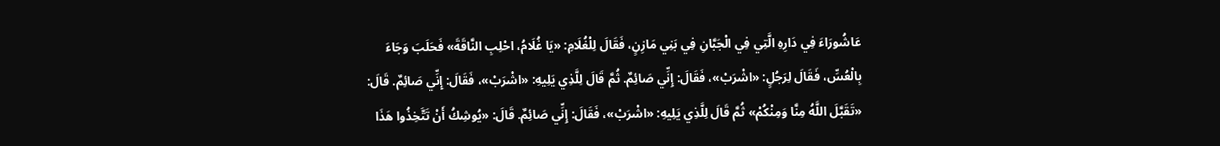عَاشُورَاءَ فِي دَارِهِ الَّتِي فِي الْجَبَّانِ فِي بَنِي مَازِنٍ، فَقَالَ لِلْغُلَامِ: «يَا غُلَامُ، احْلِبِ النَّاقَةَ» فَحَلَبَ وَجَاءَ بِالْعُسِّ، فَقَالَ لِرَجُلٍ: «اشْرَبْ»، فَقَالَ: إِنِّي صَائِمٌ. ثُمَّ قَالَ لِلَّذِي يَلِيهِ: «اشْرَبْ»، فَقَالَ: إِنِّي صَائِمٌ. قَالَ: «تَقَبَّلَ اللَّهُ مِنَّا وَمِنْكُمْ» ثُمَّ قَالَ لِلَّذِي يَلِيهِ: «اشْرَبْ»، فَقَالَ: إِنِّي صَائِمٌ. قَالَ: «يُوشِكُ أَنْ تَتَّخِذُوا هَذَا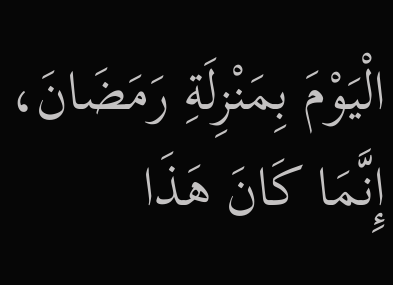الْيَوْمَ بِمَنْزِلَةِ رَمَضَانَ، إِنَّمَا كَانَ هَذَا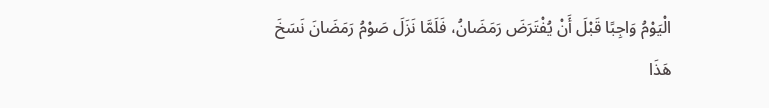الْيَوْمُ وَاجِبًا قَبْلَ أَنْ يُفْتَرَضَ رَمَضَانُ، فَلَمَّا نَزَلَ صَوْمُ رَمَضَانَ نَسَخَ هَذَا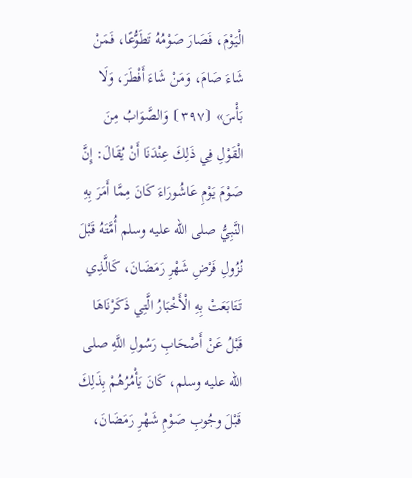الْيَوْمَ، فَصَارَ صَوْمُهُ تَطَوُّعًا، فَمَنْ شَاءَ صَامَ، وَمَنْ شَاءَ أَفْطَرَ، وَلَا بَأْسَ» ⦗٣٩٧⦘ وَالصَّوَابُ مِنَ الْقَوْلِ فِي ذَلِكَ عِنْدَنَا أَنْ يُقَالَ: إِنَّ صَوْمَ يَوْمِ عَاشُورَاءَ كَانَ مِمَّا أَمَرَ بِهِ النَّبِيُّ صلى الله عليه وسلم أُمَّتَهُ قَبْلَ نُزُولِ فَرْضِ شَهْرِ رَمَضَانَ، كَالَّذِي تَتَابَعَتْ بِهِ الْأَخْبَارُ الَّتِي ذَكَرْنَاهَا قَبْلُ عَنْ أَصْحَابِ رَسُولِ اللَّهِ صلى الله عليه وسلم، كَانَ يَأْمُرُهُمْ بِذَلِكَ قَبْلَ وجُوبِ صَوْمِ شَهْرِ رَمَضَانَ،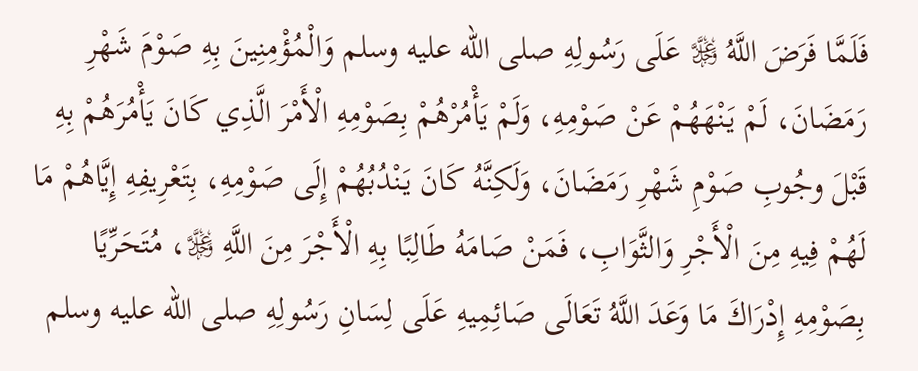فَلَمَّا فَرَضَ اللَّهُ ﷿ عَلَى رَسُولِهِ صلى الله عليه وسلم وَالْمُؤْمِنِينَ بِهِ صَوْمَ شَهْرِ رَمَضَانَ، لَمْ يَنْهَهُمْ عَنْ صَوْمِهِ، وَلَمْ يَأْمُرْهُمْ بِصَوْمِهِ الْأَمْرَ الَّذِي كَانَ يَأْمُرَهُمْ بِهِ قَبْلَ وجُوبِ صَوْمِ شَهْرِ رَمَضَانَ، وَلَكِنَّهُ كَانَ يَنْدُبُهُمْ إِلَى صَوْمِهِ، بِتَعْرِيفِهِ إِيَّاهُمْ مَا لَهُمْ فِيهِ مِنَ الْأَجْرِ وَالثَّوَابِ، فَمَنْ صَامَهُ طَالِبًا بِهِ الْأَجْرَ مِنَ اللَّهِ ﷿، مُتَحَرِّيًا بِصَوْمِهِ إِدْرَاكَ مَا وَعَدَ اللَّهُ تَعَالَى صَائِمِيهِ عَلَى لِسَانِ رَسُولِهِ صلى الله عليه وسلم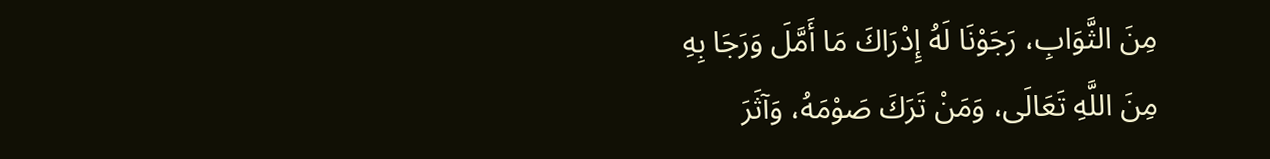مِنَ الثَّوَابِ، رَجَوْنَا لَهُ إِدْرَاكَ مَا أَمَّلَ وَرَجَا بِهِ مِنَ اللَّهِ تَعَالَى، وَمَنْ تَرَكَ صَوْمَهُ، وَآثَرَ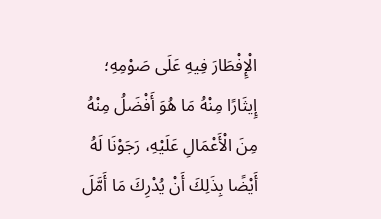الْإِفْطَارَ فِيهِ عَلَى صَوْمِهِ؛ إِيثَارًا مِنْهُ مَا هُوَ أَفْضَلُ مِنْهُ مِنَ الْأَعْمَالِ عَلَيْهِ، رَجَوْنَا لَهُ أَيْضًا بِذَلِكَ أَنْ يُدْرِكَ مَا أَمَّلَ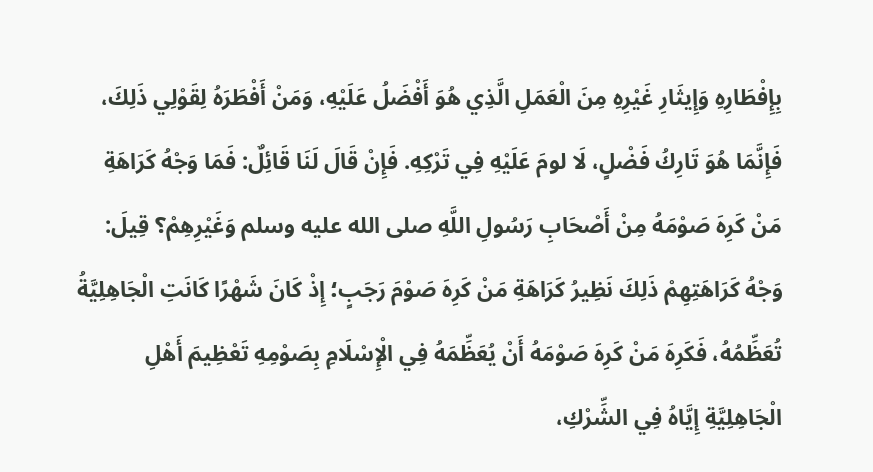بِإِفْطَارِهِ وَإِيثَارِ غَيْرِهِ مِنَ الْعَمَلِ الَّذِي هُوَ أَفْضَلُ عَلَيْهِ، وَمَنْ أَفْطَرَهُ لِقَوْلِي ذَلِكَ، فَإِنَّمَا هُوَ تَارِكُ فَضْلٍ، لَا لومَ عَلَيْهِ فِي تَرْكِهِ. فَإِنْ قَالَ لَنَا قَائِلٌ: فَمَا وَجْهُ كَرَاهَةِ مَنْ كَرِهَ صَوْمَهُ مِنْ أَصْحَابِ رَسُولِ اللَّهِ صلى الله عليه وسلم وَغَيْرِهِمْ؟ قِيلَ: وَجْهُ كَرَاهَتِهِمْ ذَلِكَ نَظِيرُ كَرَاهَةِ مَنْ كَرِهَ صَوْمَ رَجَبٍ؛ إِذْ كَانَ شَهْرًا كَانَتِ الْجَاهِلِيَّةُ تُعَظِّمُهُ، فَكَرِهَ مَنْ كَرِهَ صَوْمَهُ أَنْ يُعَظِّمَهُ فِي الْإِسْلَامِ بِصَوْمِهِ تَعْظِيمَ أَهْلِ الْجَاهِلِيَّةِ إِيَّاهُ فِي الشِّرْكِ،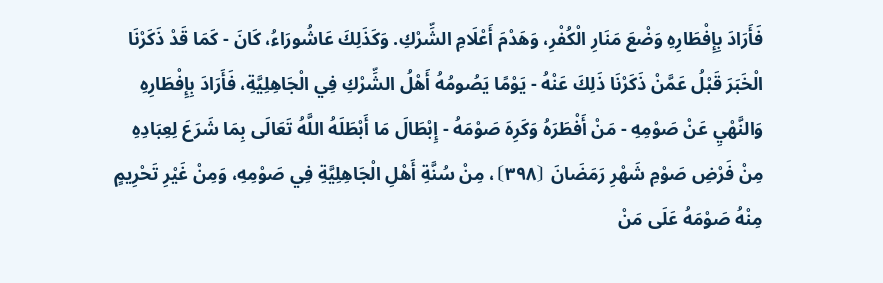فَأَرَادَ بِإِفْطَارِهِ وَضْعَ مَنَارِ الْكُفْرِ، وَهَدْمَ أَعْلَامِ الشِّرْكِ. وَكَذَلِكَ عَاشُورَاءُ، كَانَ - كَمَا قَدْ ذَكَرْنَا الْخَبَرَ قَبْلُ عَمَّنْ ذَكَرْنَا ذَلِكَ عَنْهُ - يَوْمًا يَصُومُهُ أَهْلُ الشِّرْكِ فِي الْجَاهِلِيَّةِ، فَأَرَادَ بِإِفْطَارِهِ وَالنَّهْيِ عَنْ صَوْمِهِ - مَنْ أَفْطَرَهُ وَكَرِهَ صَوْمَهُ - إِبْطَالَ مَا أَبْطَلَهُ اللَّهُ تَعَالَى بِمَا شَرَعَ لِعِبَادِهِ مِنْ فَرْضِ صَوْمِ شَهْرِ رَمَضَانَ ⦗٣٩٨⦘، مِنْ سُنَّةِ أَهْلِ الْجَاهِلِيَّةِ فِي صَوْمِهِ، وَمِنْ غَيْرِ تَحْرِيمٍ مِنْهُ صَوْمَهُ عَلَى مَنْ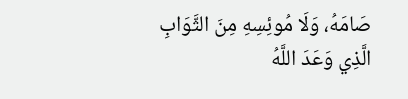صَامَهُ، وَلَا مُوئِسِهِ مِنَ الثَّوَابِ الَّذِي وَعَدَ اللَّهُ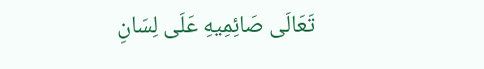تَعَالَى صَائِمِيهِ عَلَى لِسَانِ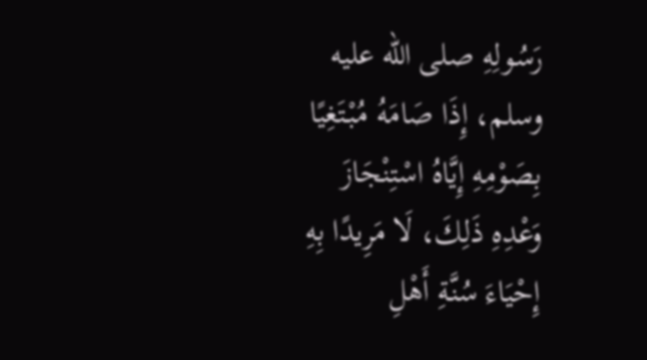رَسُولِهِ صلى الله عليه وسلم، إِذَا صَامَهُ مُبْتَغِيًا بِصَوْمِهِ إِيَّاهُ اسْتِنْجَازَ وَعْدِهِ ذَلِكَ، لَا مَرِيدًا بِهِ إِحْيَاءَ سُنَّةِ أَهْلِ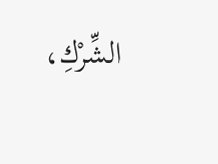الشِّرْكِ،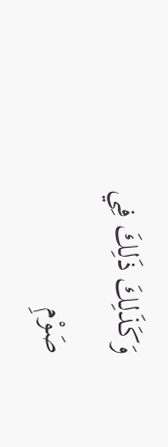وَكَذَلِكَ ذَلِكَ فِي صَوْمِ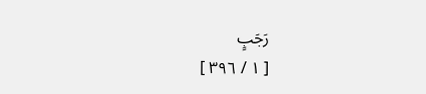رَجَبٍ
[ ١ / ٣٩٦ ]